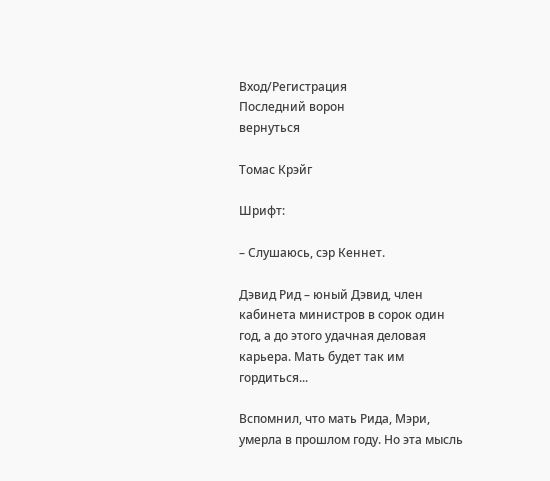Вход/Регистрация
Последний ворон
вернуться

Томас Крэйг

Шрифт:

– Слушаюсь, сэр Кеннет.

Дэвид Рид – юный Дэвид, член кабинета министров в сорок один год, а до этого удачная деловая карьера. Мать будет так им гордиться...

Вспомнил, что мать Рида, Мэри, умерла в прошлом году. Но эта мысль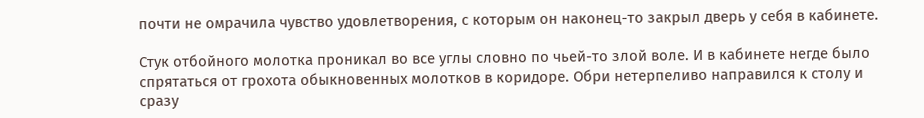почти не омрачила чувство удовлетворения, с которым он наконец-то закрыл дверь у себя в кабинете.

Стук отбойного молотка проникал во все углы словно по чьей-то злой воле. И в кабинете негде было спрятаться от грохота обыкновенных молотков в коридоре. Обри нетерпеливо направился к столу и сразу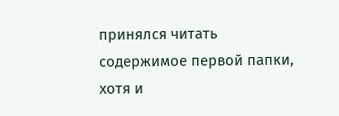принялся читать содержимое первой папки, хотя и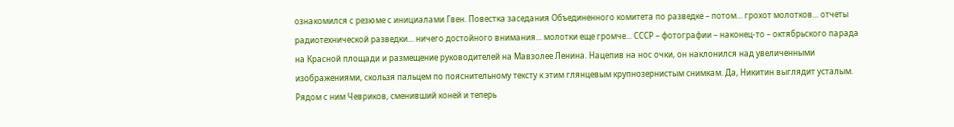ознакомился с резюме с инициалами Гвен. Повестка заседания Объединенного комитета по разведке – потом... грохот молотков... отчеты радиотехнической разведки... ничего достойного внимания... молотки еще громче... СССР – фотографии – наконец-то – октябрьского парада на Красной площади и размещение руководителей на Мавзолее Ленина. Нацепив на нос очки, он наклонился над увеличенными изображениями, скользя пальцем по пояснительному тексту к этим глянцевым крупнозернистым снимкам. Да, Никитин выглядит усталым. Рядом с ним Чевриков, сменивший коней и теперь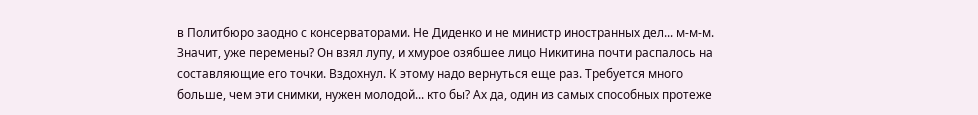в Политбюро заодно с консерваторами. Не Диденко и не министр иностранных дел... м-м-м. Значит, уже перемены? Он взял лупу, и хмурое озябшее лицо Никитина почти распалось на составляющие его точки. Вздохнул. К этому надо вернуться еще раз. Требуется много больше, чем эти снимки, нужен молодой... кто бы? Ах да, один из самых способных протеже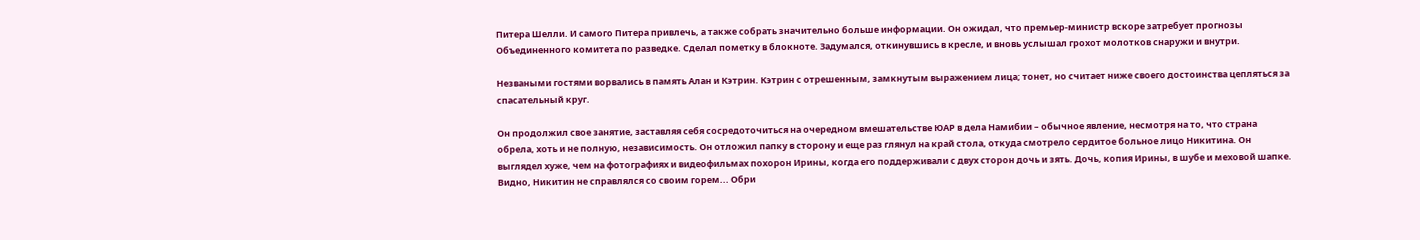Питера Шелли. И самого Питера привлечь, а также собрать значительно больше информации. Он ожидал, что премьер-министр вскоре затребует прогнозы Объединенного комитета по разведке. Сделал пометку в блокноте. Задумался, откинувшись в кресле, и вновь услышал грохот молотков снаружи и внутри.

Незваными гостями ворвались в память Алан и Кэтрин. Кэтрин с отрешенным, замкнутым выражением лица; тонет, но считает ниже своего достоинства цепляться за спасательный круг.

Он продолжил свое занятие, заставляя себя сосредоточиться на очередном вмешательстве ЮАР в дела Намибии – обычное явление, несмотря на то, что страна обрела, хоть и не полную, независимость. Он отложил папку в сторону и еще раз глянул на край стола, откуда смотрело сердитое больное лицо Никитина. Он выглядел хуже, чем на фотографиях и видеофильмах похорон Ирины, когда его поддерживали с двух сторон дочь и зять. Дочь, копия Ирины, в шубе и меховой шапке. Видно, Никитин не справлялся со своим горем... Обри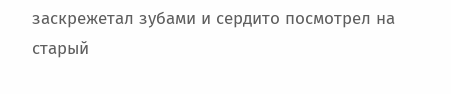заскрежетал зубами и сердито посмотрел на старый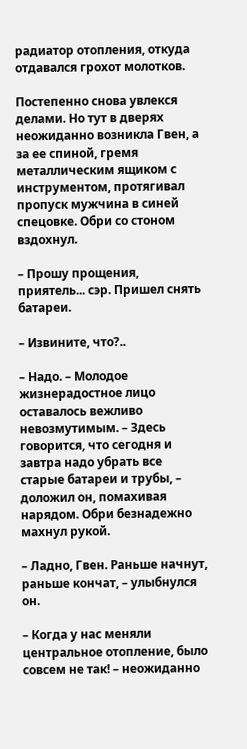радиатор отопления, откуда отдавался грохот молотков.

Постепенно снова увлекся делами. Но тут в дверях неожиданно возникла Гвен, а за ее спиной, гремя металлическим ящиком с инструментом, протягивал пропуск мужчина в синей спецовке. Обри со стоном вздохнул.

– Прошу прощения, приятель... сэр. Пришел снять батареи.

– Извините, что?..

– Надо. – Молодое жизнерадостное лицо оставалось вежливо невозмутимым. – Здесь говорится, что сегодня и завтра надо убрать все старые батареи и трубы, – доложил он, помахивая нарядом. Обри безнадежно махнул рукой.

– Ладно, Гвен. Раньше начнут, раньше кончат, – улыбнулся он.

– Когда у нас меняли центральное отопление, было совсем не так! – неожиданно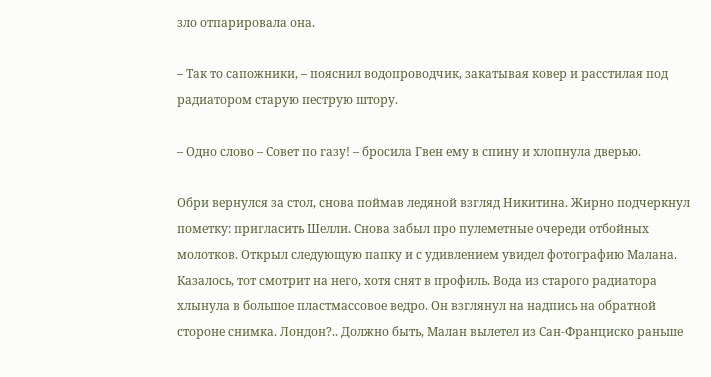зло отпарировала она.

– Так то сапожники, – пояснил водопроводчик, закатывая ковер и расстилая под радиатором старую пеструю штору.

– Одно слово – Совет по газу! – бросила Гвен ему в спину и хлопнула дверью.

Обри вернулся за стол, снова поймав ледяной взгляд Никитина. Жирно подчеркнул пометку: пригласить Шелли. Снова забыл про пулеметные очереди отбойных молотков. Открыл следующую папку и с удивлением увидел фотографию Малана. Казалось, тот смотрит на него, хотя снят в профиль. Вода из старого радиатора хлынула в большое пластмассовое ведро. Он взглянул на надпись на обратной стороне снимка. Лондон?.. Должно быть, Малан вылетел из Сан-Франциско раньше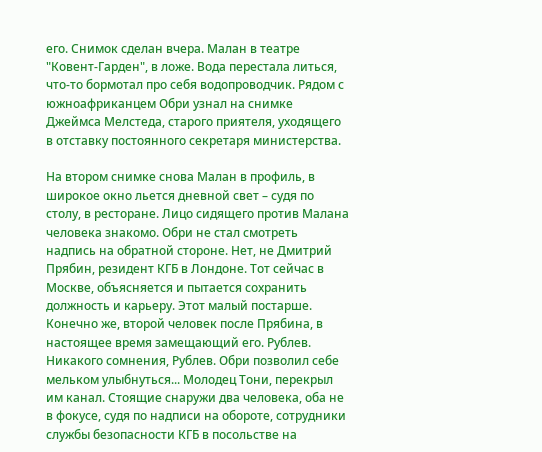его. Снимок сделан вчера. Малан в театре "Ковент-Гарден", в ложе. Вода перестала литься, что-то бормотал про себя водопроводчик. Рядом с южноафриканцем Обри узнал на снимке Джеймса Мелстеда, старого приятеля, уходящего в отставку постоянного секретаря министерства.

На втором снимке снова Малан в профиль, в широкое окно льется дневной свет – судя по столу, в ресторане. Лицо сидящего против Малана человека знакомо. Обри не стал смотреть надпись на обратной стороне. Нет, не Дмитрий Прябин, резидент КГБ в Лондоне. Тот сейчас в Москве, объясняется и пытается сохранить должность и карьеру. Этот малый постарше. Конечно же, второй человек после Прябина, в настоящее время замещающий его. Рублев. Никакого сомнения, Рублев. Обри позволил себе мельком улыбнуться... Молодец Тони, перекрыл им канал. Стоящие снаружи два человека, оба не в фокусе, судя по надписи на обороте, сотрудники службы безопасности КГБ в посольстве на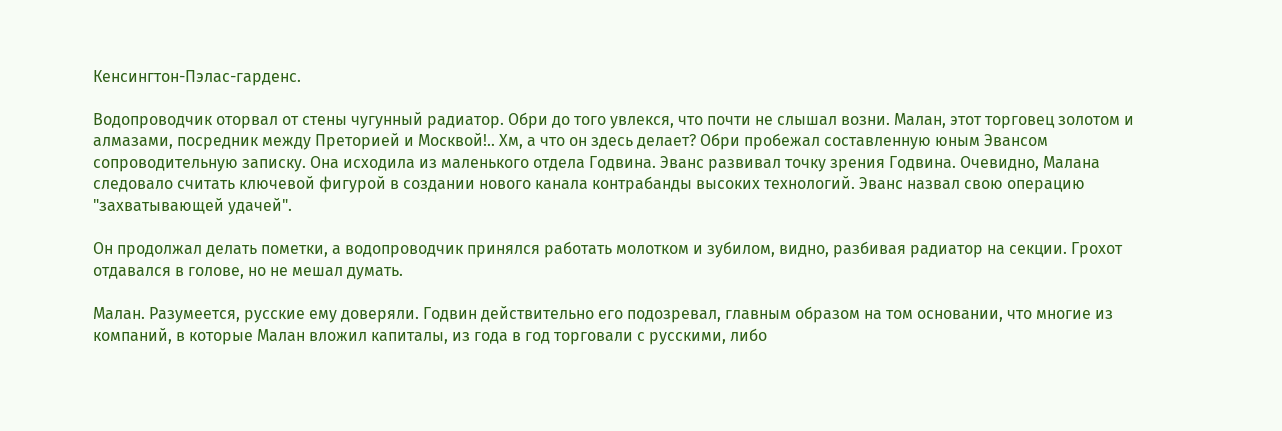Кенсингтон-Пэлас-гарденс.

Водопроводчик оторвал от стены чугунный радиатор. Обри до того увлекся, что почти не слышал возни. Малан, этот торговец золотом и алмазами, посредник между Преторией и Москвой!.. Хм, а что он здесь делает? Обри пробежал составленную юным Эвансом сопроводительную записку. Она исходила из маленького отдела Годвина. Эванс развивал точку зрения Годвина. Очевидно, Малана следовало считать ключевой фигурой в создании нового канала контрабанды высоких технологий. Эванс назвал свою операцию "захватывающей удачей".

Он продолжал делать пометки, а водопроводчик принялся работать молотком и зубилом, видно, разбивая радиатор на секции. Грохот отдавался в голове, но не мешал думать.

Малан. Разумеется, русские ему доверяли. Годвин действительно его подозревал, главным образом на том основании, что многие из компаний, в которые Малан вложил капиталы, из года в год торговали с русскими, либо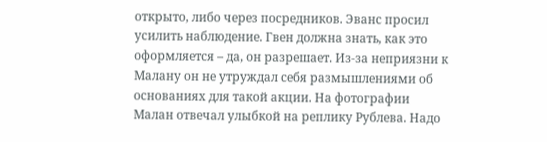открыто, либо через посредников. Эванс просил усилить наблюдение. Гвен должна знать, как это оформляется – да, он разрешает. Из-за неприязни к Малану он не утруждал себя размышлениями об основаниях для такой акции. На фотографии Малан отвечал улыбкой на реплику Рублева. Надо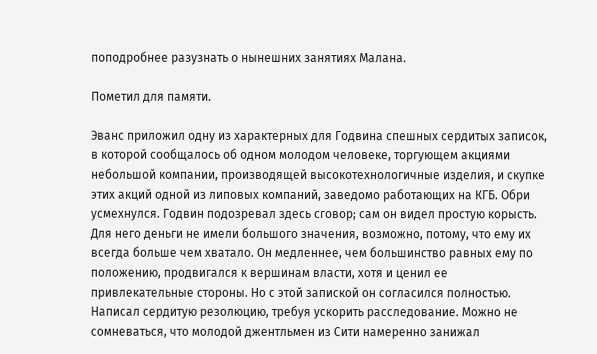поподробнее разузнать о нынешних занятиях Малана.

Пометил для памяти.

Эванс приложил одну из характерных для Годвина спешных сердитых записок, в которой сообщалось об одном молодом человеке, торгующем акциями небольшой компании, производящей высокотехнологичные изделия, и скупке этих акций одной из липовых компаний, заведомо работающих на КГБ. Обри усмехнулся. Годвин подозревал здесь сговор; сам он видел простую корысть. Для него деньги не имели большого значения, возможно, потому, что ему их всегда больше чем хватало. Он медленнее, чем большинство равных ему по положению, продвигался к вершинам власти, хотя и ценил ее привлекательные стороны. Но с этой запиской он согласился полностью. Написал сердитую резолюцию, требуя ускорить расследование. Можно не сомневаться, что молодой джентльмен из Сити намеренно занижал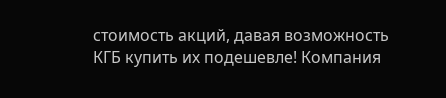стоимость акций, давая возможность КГБ купить их подешевле! Компания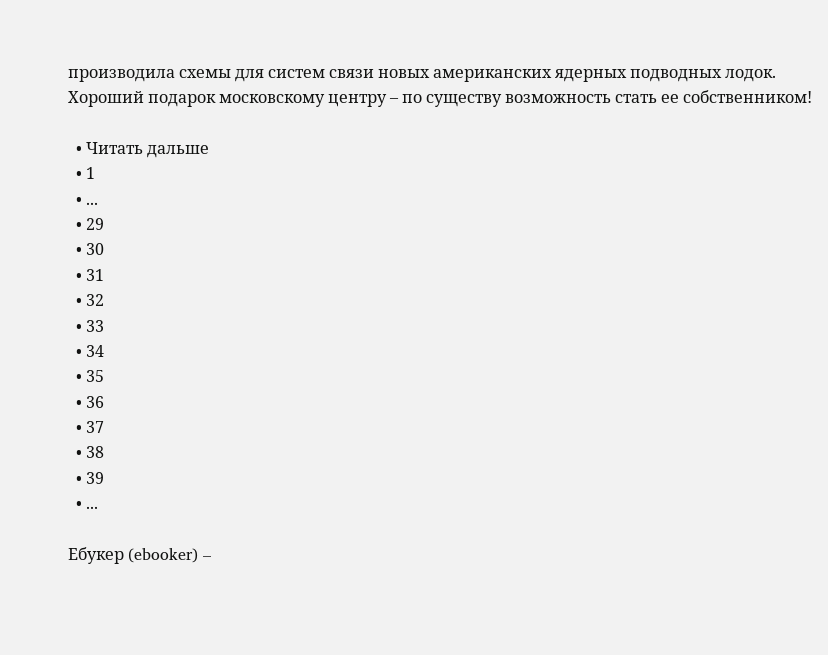производила схемы для систем связи новых американских ядерных подводных лодок. Хороший подарок московскому центру – по существу возможность стать ее собственником!

  • Читать дальше
  • 1
  • ...
  • 29
  • 30
  • 31
  • 32
  • 33
  • 34
  • 35
  • 36
  • 37
  • 38
  • 39
  • ...

Ебукер (ebooker) –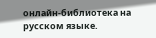онлайн-библиотека на русском языке.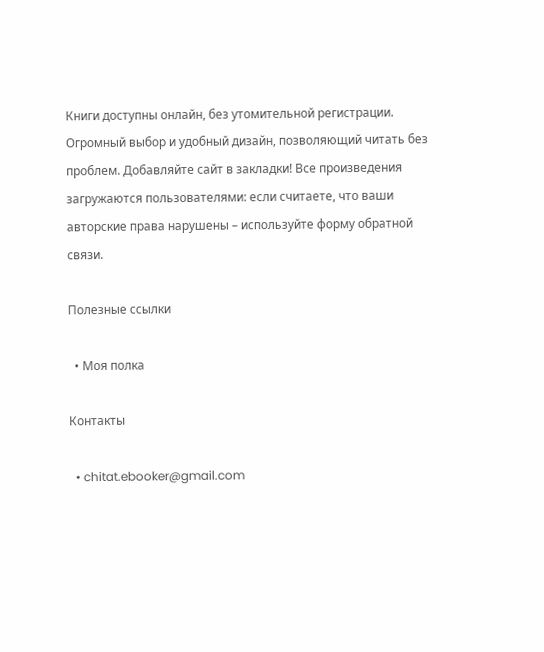Книги доступны онлайн, без утомительной регистрации. Огромный выбор и удобный дизайн, позволяющий читать без проблем. Добавляйте сайт в закладки! Все произведения загружаются пользователями: если считаете, что ваши авторские права нарушены – используйте форму обратной связи.

Полезные ссылки

  • Моя полка

Контакты

  • chitat.ebooker@gmail.com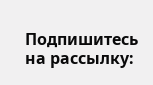Подпишитесь на рассылку: